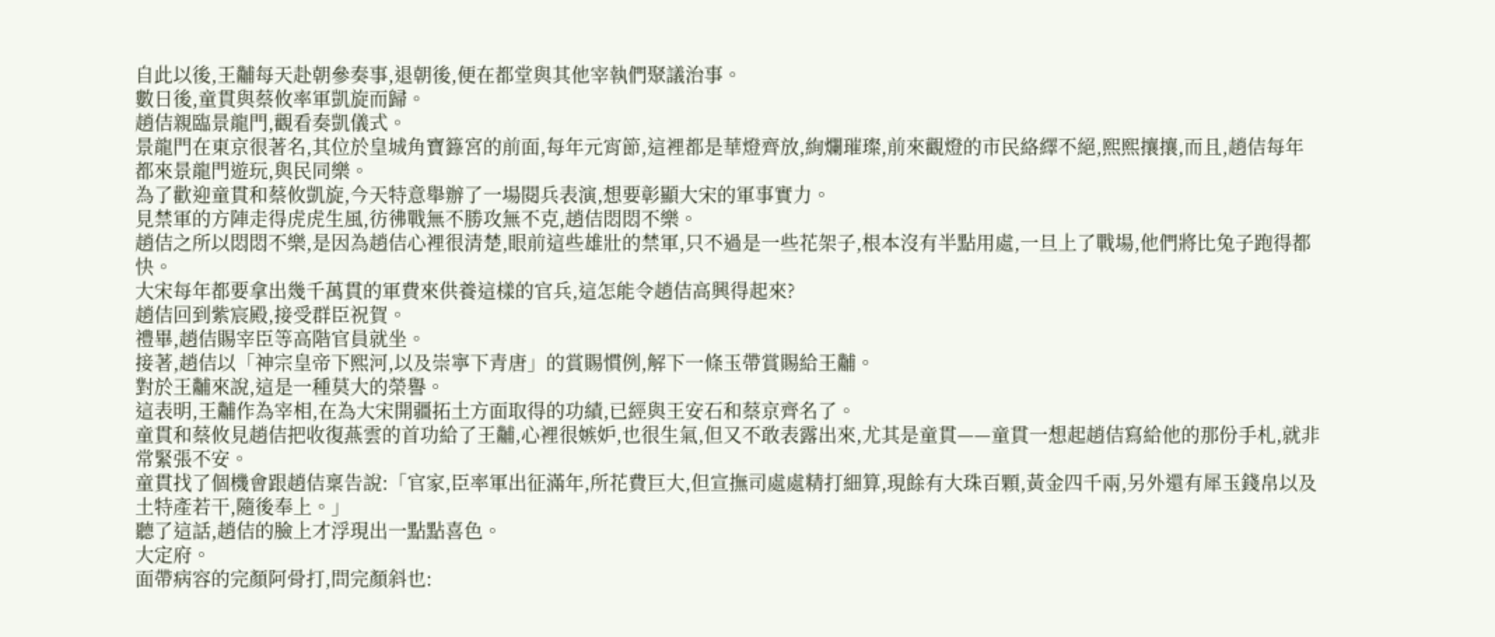自此以後,王黼每天赴朝參奏事,退朝後,便在都堂與其他宰執們聚議治事。
數日後,童貫與蔡攸率軍凱旋而歸。
趙佶親臨景龍門,觀看奏凱儀式。
景龍門在東京很著名,其位於皇城角寶籙宮的前面,每年元宵節,這裡都是華燈齊放,絢爛璀璨,前來觀燈的市民絡繹不絕,熙熙攘攘,而且,趙佶每年都來景龍門遊玩,與民同樂。
為了歡迎童貫和蔡攸凱旋,今天特意舉辦了一場閱兵表演,想要彰顯大宋的軍事實力。
見禁軍的方陣走得虎虎生風,彷彿戰無不勝攻無不克,趙佶悶悶不樂。
趙佶之所以悶悶不樂,是因為趙佶心裡很清楚,眼前這些雄壯的禁軍,只不過是一些花架子,根本沒有半點用處,一旦上了戰場,他們將比兔子跑得都快。
大宋每年都要拿出幾千萬貫的軍費來供養這樣的官兵,這怎能令趙佶高興得起來?
趙佶回到紫宸殿,接受群臣祝賀。
禮畢,趙佶賜宰臣等高階官員就坐。
接著,趙佶以「神宗皇帝下熙河,以及崇寧下青唐」的賞賜慣例,解下一條玉帶賞賜給王黼。
對於王黼來說,這是一種莫大的榮譽。
這表明,王黼作為宰相,在為大宋開疆拓土方面取得的功績,已經與王安石和蔡京齊名了。
童貫和蔡攸見趙佶把收復燕雲的首功給了王黼,心裡很嫉妒,也很生氣,但又不敢表露出來,尤其是童貫——童貫一想起趙佶寫給他的那份手札,就非常緊張不安。
童貫找了個機會跟趙佶稟告說:「官家,臣率軍出征滿年,所花費巨大,但宣撫司處處精打細算,現餘有大珠百顆,黃金四千兩,另外還有犀玉錢帛以及土特產若干,隨後奉上。」
聽了這話,趙佶的臉上才浮現出一點點喜色。
大定府。
面帶病容的完顏阿骨打,問完顏斜也: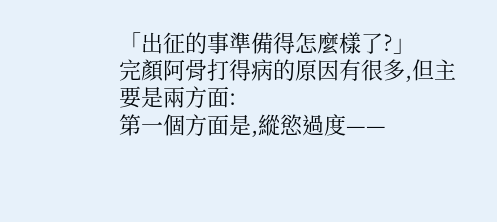「出征的事準備得怎麼樣了?」
完顏阿骨打得病的原因有很多,但主要是兩方面:
第一個方面是,縱慾過度——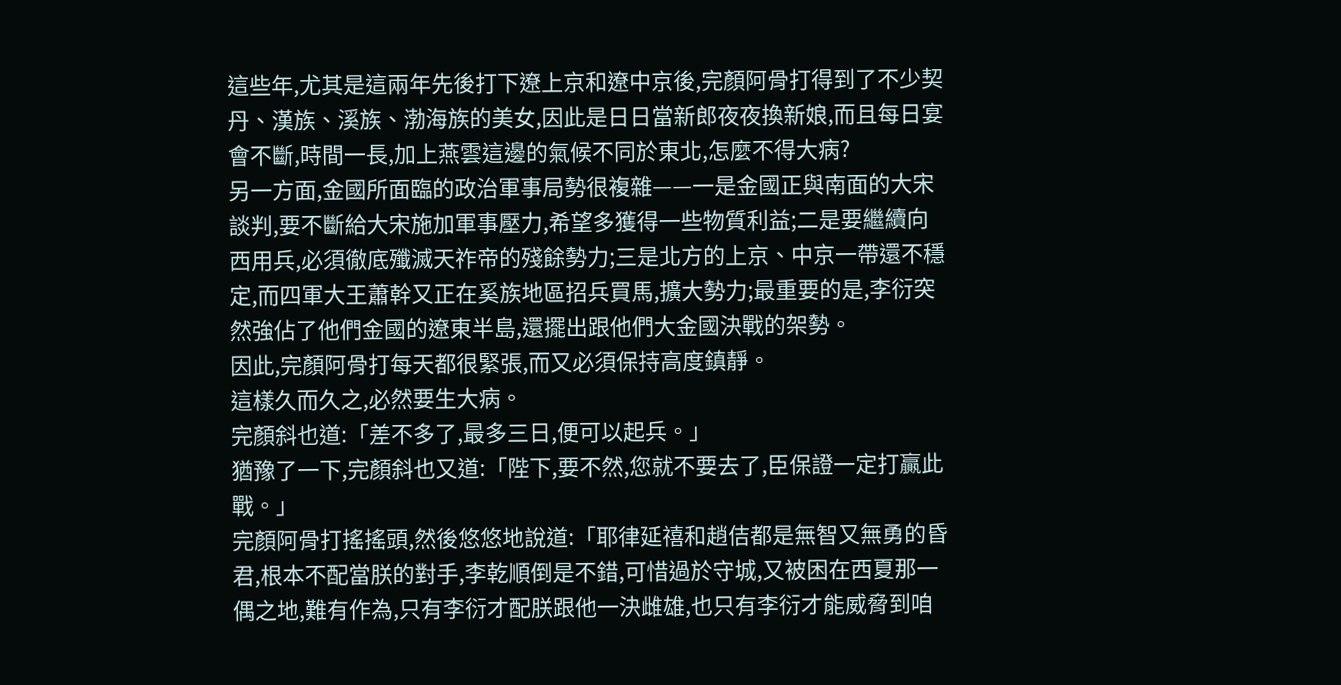這些年,尤其是這兩年先後打下遼上京和遼中京後,完顏阿骨打得到了不少契丹、漢族、溪族、渤海族的美女,因此是日日當新郎夜夜換新娘,而且每日宴會不斷,時間一長,加上燕雲這邊的氣候不同於東北,怎麼不得大病?
另一方面,金國所面臨的政治軍事局勢很複雜——一是金國正與南面的大宋談判,要不斷給大宋施加軍事壓力,希望多獲得一些物質利益;二是要繼續向西用兵,必須徹底殲滅天祚帝的殘餘勢力;三是北方的上京、中京一帶還不穩定,而四軍大王蕭幹又正在奚族地區招兵買馬,擴大勢力;最重要的是,李衍突然強佔了他們金國的遼東半島,還擺出跟他們大金國決戰的架勢。
因此,完顏阿骨打每天都很緊張,而又必須保持高度鎮靜。
這樣久而久之,必然要生大病。
完顏斜也道:「差不多了,最多三日,便可以起兵。」
猶豫了一下,完顏斜也又道:「陛下,要不然,您就不要去了,臣保證一定打贏此戰。」
完顏阿骨打搖搖頭,然後悠悠地說道:「耶律延禧和趙佶都是無智又無勇的昏君,根本不配當朕的對手,李乾順倒是不錯,可惜過於守城,又被困在西夏那一偶之地,難有作為,只有李衍才配朕跟他一決雌雄,也只有李衍才能威脅到咱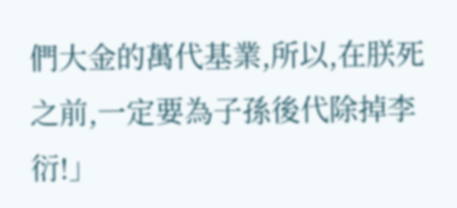們大金的萬代基業,所以,在朕死之前,一定要為子孫後代除掉李衍!」